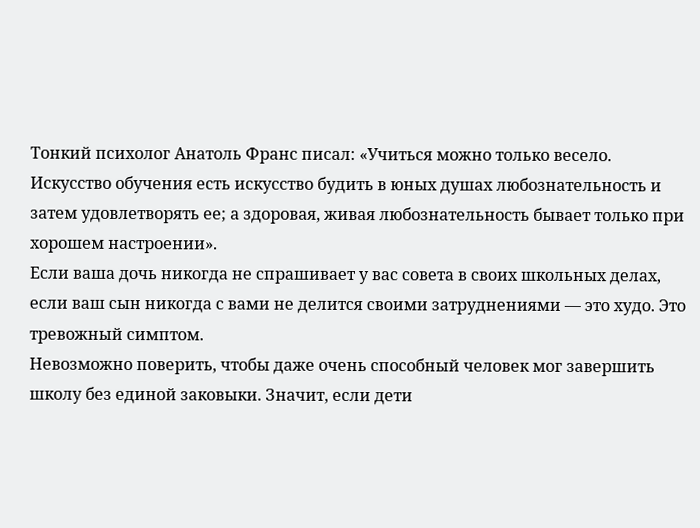Тонкий психолог Анатоль Франс писал: «Учиться можно только весело. Искусство обучения есть искусство будить в юных душах любознательность и затем удовлетворять ее; а здоровая, живая любознательность бывает только при хорошем настроении».
Если ваша дочь никогда не спрашивает у вас совета в своих школьных делах, если ваш сын никогда с вами не делится своими затруднениями — это худо. Это тревожный симптом.
Невозможно поверить, чтобы даже очень способный человек мог завершить школу без единой заковыки. Значит, если дети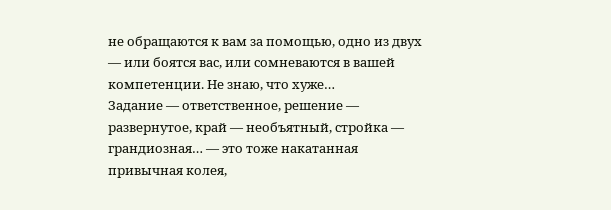не обращаются к вам за помощью, одно из двух — или боятся вас, или сомневаются в вашей компетенции. Не знаю, что хуже…
Задание — ответственное, решение — развернутое, край — необъятный, стройка — грандиозная… — это тоже накатанная привычная колея,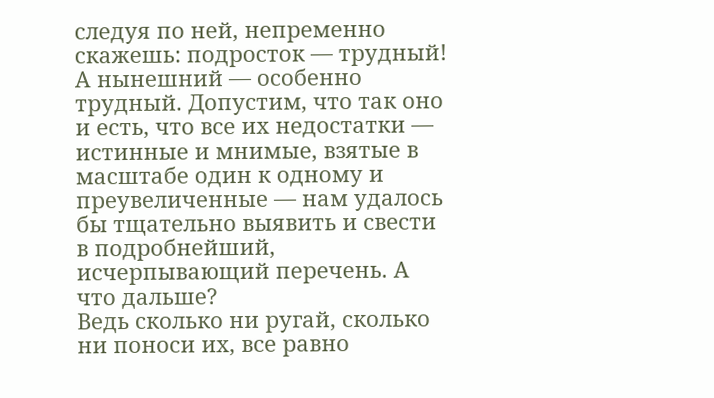следуя по ней, непременно скажешь: подросток — трудный! А нынешний — особенно трудный. Допустим, что так оно и есть, что все их недостатки — истинные и мнимые, взятые в масштабе один к одному и преувеличенные — нам удалось бы тщательно выявить и свести в подробнейший, исчерпывающий перечень. А что дальше?
Ведь сколько ни ругай, сколько ни поноси их, все равно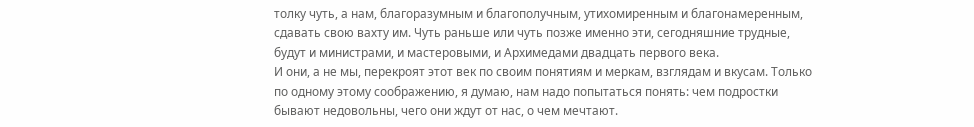толку чуть, а нам, благоразумным и благополучным, утихомиренным и благонамеренным, сдавать свою вахту им. Чуть раньше или чуть позже именно эти, сегодняшние трудные, будут и министрами, и мастеровыми, и Архимедами двадцать первого века.
И они, а не мы, перекроят этот век по своим понятиям и меркам, взглядам и вкусам. Только по одному этому соображению, я думаю, нам надо попытаться понять: чем подростки бывают недовольны, чего они ждут от нас, о чем мечтают.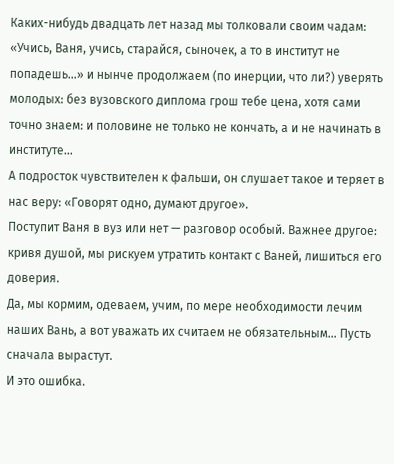Каких-нибудь двадцать лет назад мы толковали своим чадам: «Учись, Ваня, учись, старайся, сыночек, а то в институт не попадешь…» и нынче продолжаем (по инерции, что ли?) уверять молодых: без вузовского диплома грош тебе цена, хотя сами точно знаем: и половине не только не кончать, а и не начинать в институте…
А подросток чувствителен к фальши, он слушает такое и теряет в нас веру: «Говорят одно, думают другое».
Поступит Ваня в вуз или нет — разговор особый. Важнее другое: кривя душой, мы рискуем утратить контакт с Ваней, лишиться его доверия.
Да, мы кормим, одеваем, учим, по мере необходимости лечим наших Вань, а вот уважать их считаем не обязательным… Пусть сначала вырастут.
И это ошибка.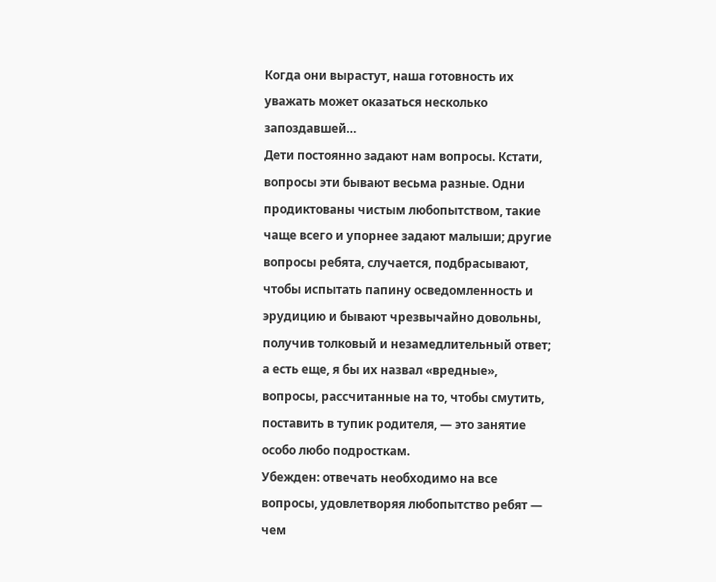Когда они вырастут, наша готовность их уважать может оказаться несколько запоздавшей…
Дети постоянно задают нам вопросы. Кстати, вопросы эти бывают весьма разные. Одни продиктованы чистым любопытством, такие чаще всего и упорнее задают малыши; другие вопросы ребята, случается, подбрасывают, чтобы испытать папину осведомленность и эрудицию и бывают чрезвычайно довольны, получив толковый и незамедлительный ответ; а есть еще, я бы их назвал «вредные», вопросы, рассчитанные на то, чтобы смутить, поставить в тупик родителя, — это занятие особо любо подросткам.
Убежден: отвечать необходимо на все вопросы, удовлетворяя любопытство ребят — чем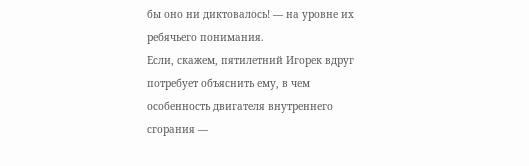бы оно ни диктовалось! — на уровне их ребячьего понимания.
Если, скажем, пятилетний Игорек вдруг потребует объяснить ему, в чем особенность двигателя внутреннего сгорания —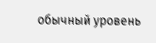обычный уровень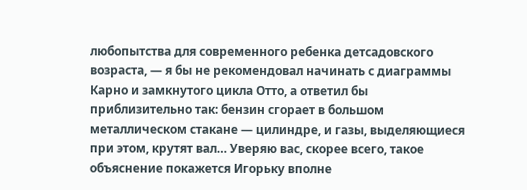любопытства для современного ребенка детсадовского возраста, — я бы не рекомендовал начинать с диаграммы Карно и замкнутого цикла Отто, а ответил бы приблизительно так: бензин сгорает в большом металлическом стакане — цилиндре, и газы, выделяющиеся при этом, крутят вал… Уверяю вас, скорее всего, такое объяснение покажется Игорьку вполне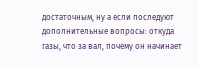достаточным, ну а если последуют дополнительные вопросы: откуда газы, что за вал, почему он начинает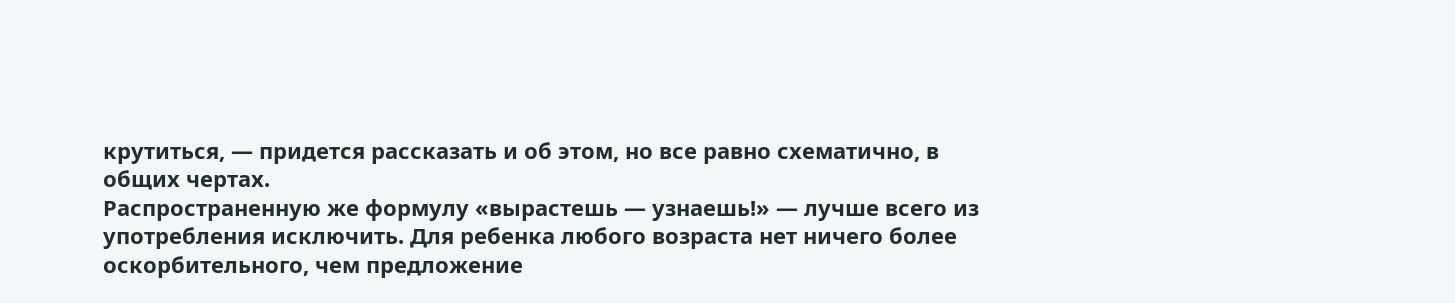крутиться, — придется рассказать и об этом, но все равно схематично, в общих чертах.
Распространенную же формулу «вырастешь — узнаешь!» — лучше всего из употребления исключить. Для ребенка любого возраста нет ничего более оскорбительного, чем предложение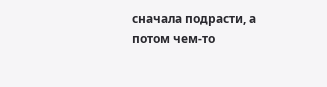сначала подрасти, а потом чем-то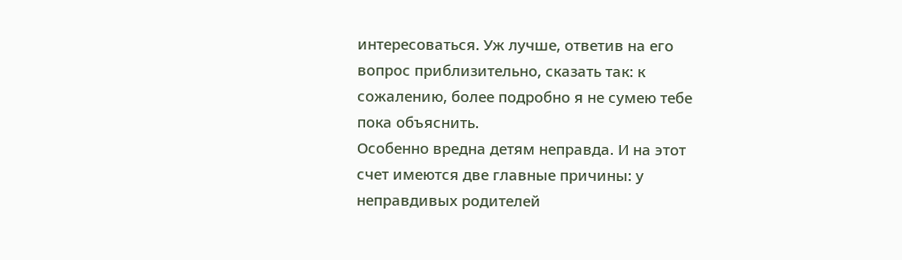интересоваться. Уж лучше, ответив на его вопрос приблизительно, сказать так: к сожалению, более подробно я не сумею тебе пока объяснить.
Особенно вредна детям неправда. И на этот счет имеются две главные причины: у неправдивых родителей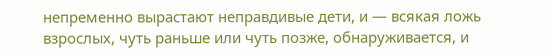непременно вырастают неправдивые дети, и — всякая ложь взрослых, чуть раньше или чуть позже, обнаруживается, и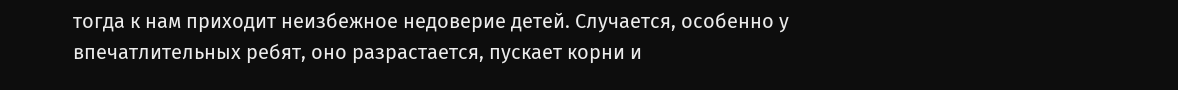тогда к нам приходит неизбежное недоверие детей. Случается, особенно у впечатлительных ребят, оно разрастается, пускает корни и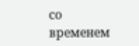со временем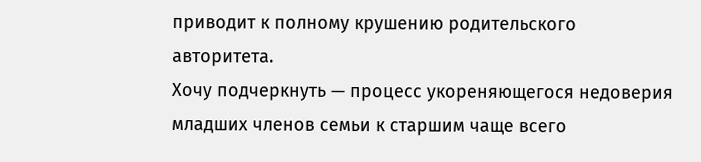приводит к полному крушению родительского авторитета.
Хочу подчеркнуть — процесс укореняющегося недоверия младших членов семьи к старшим чаще всего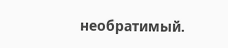необратимый.